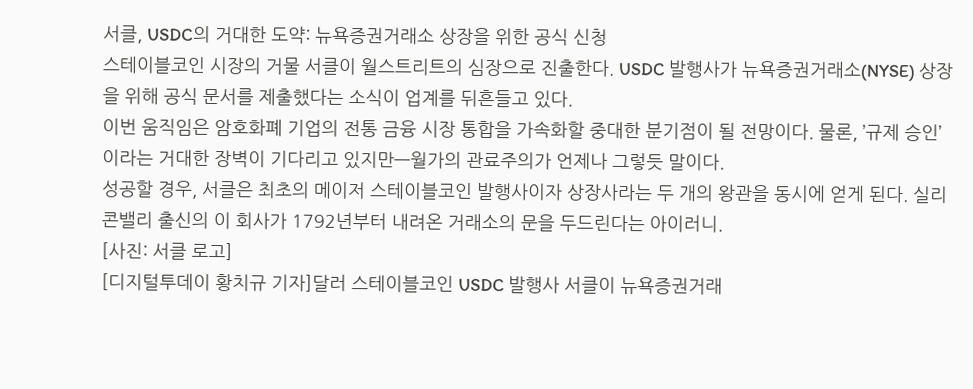서클, USDC의 거대한 도약: 뉴욕증권거래소 상장을 위한 공식 신청
스테이블코인 시장의 거물 서클이 월스트리트의 심장으로 진출한다. USDC 발행사가 뉴욕증권거래소(NYSE) 상장을 위해 공식 문서를 제출했다는 소식이 업계를 뒤흔들고 있다.
이번 움직임은 암호화폐 기업의 전통 금융 시장 통합을 가속화할 중대한 분기점이 될 전망이다. 물론, ’규제 승인’이라는 거대한 장벽이 기다리고 있지만—월가의 관료주의가 언제나 그렇듯 말이다.
성공할 경우, 서클은 최초의 메이저 스테이블코인 발행사이자 상장사라는 두 개의 왕관을 동시에 얻게 된다. 실리콘밸리 출신의 이 회사가 1792년부터 내려온 거래소의 문을 두드린다는 아이러니.
[사진: 서클 로고]
[디지털투데이 황치규 기자]달러 스테이블코인 USDC 발행사 서클이 뉴욕증권거래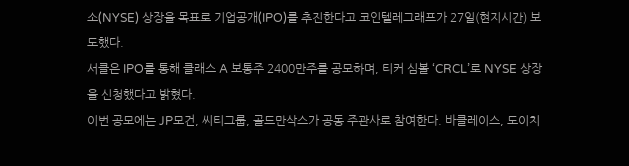소(NYSE) 상장을 목표로 기업공개(IPO)를 추진한다고 코인텔레그래프가 27일(현지시간) 보도했다.
서클은 IPO를 통해 클래스 A 보통주 2400만주를 공모하며, 티커 심볼 ‘CRCL’로 NYSE 상장을 신청했다고 밝혔다.
이번 공모에는 JP모건, 씨티그룹, 골드만삭스가 공동 주관사로 참여한다. 바클레이스, 도이치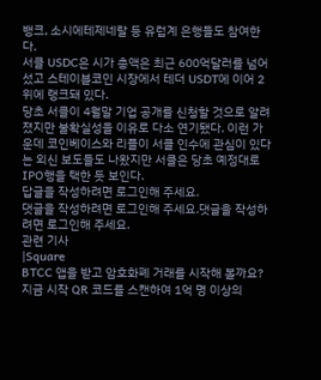뱅크, 소시에테제네랄 등 유럽계 은행들도 참여한다.
서클 USDC은 시가 총액은 최근 600억달러를 넘어섰고 스테이블코인 시장에서 테더 USDT에 이어 2위에 랭크돼 있다.
당초 서클이 4월말 기업 공개를 신청할 것으로 알려졌지만 불확실성을 이유로 다소 연기됐다. 이런 가운데 코인베이스와 리플이 서클 인수에 관심이 있다는 외신 보도들도 나왔지만 서클은 당초 예정대로 IPO행을 택한 듯 보인다.
답글을 작성하려면 로그인해 주세요.
댓글을 작성하려면 로그인해 주세요.댓글을 작성하려면 로그인해 주세요.
관련 기사
|Square
BTCC 앱을 받고 암호화폐 거래를 시작해 볼까요?
지금 시작 QR 코드를 스캔하여 1억 명 이상의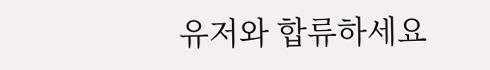유저와 합류하세요